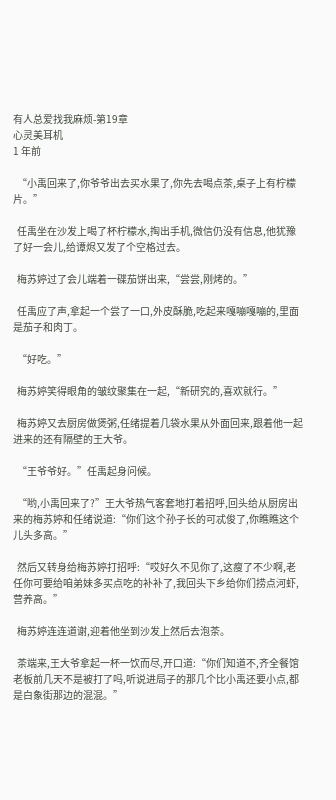有人总爱找我麻烦-第19章
心灵美耳机
1 年前

  “小禹回来了,你爷爷出去买水果了,你先去喝点茶,桌子上有柠檬片。”

  任禹坐在沙发上喝了杯柠檬水,掏出手机,微信仍没有信息,他犹豫了好一会儿,给谭烬又发了个空格过去。

  梅苏婷过了会儿端着一碟茄饼出来,“尝尝,刚烤的。”

  任禹应了声,拿起一个尝了一口,外皮酥脆,吃起来嘎嘣嘎嘣的,里面是茄子和肉丁。

  “好吃。”

  梅苏婷笑得眼角的皱纹聚集在一起,“新研究的,喜欢就行。”

  梅苏婷又去厨房做煲粥,任绪提着几袋水果从外面回来,跟着他一起进来的还有隔壁的王大爷。

  “王爷爷好。”任禹起身问候。

  “哟,小禹回来了?”王大爷热气客套地打着招呼,回头给从厨房出来的梅苏婷和任绪说道:“你们这个孙子长的可忒俊了,你瞧瞧这个儿头多高。”

  然后又转身给梅苏婷打招呼:“哎好久不见你了,这瘦了不少啊,老任你可要给咱弟妹多买点吃的补补了,我回头下乡给你们捞点河虾,营养高。”

  梅苏婷连连道谢,迎着他坐到沙发上然后去泡茶。

  茶端来,王大爷拿起一杯一饮而尽,开口道:“你们知道不,齐全餐馆老板前几天不是被打了吗,听说进局子的那几个比小禹还要小点,都是白象街那边的混混。”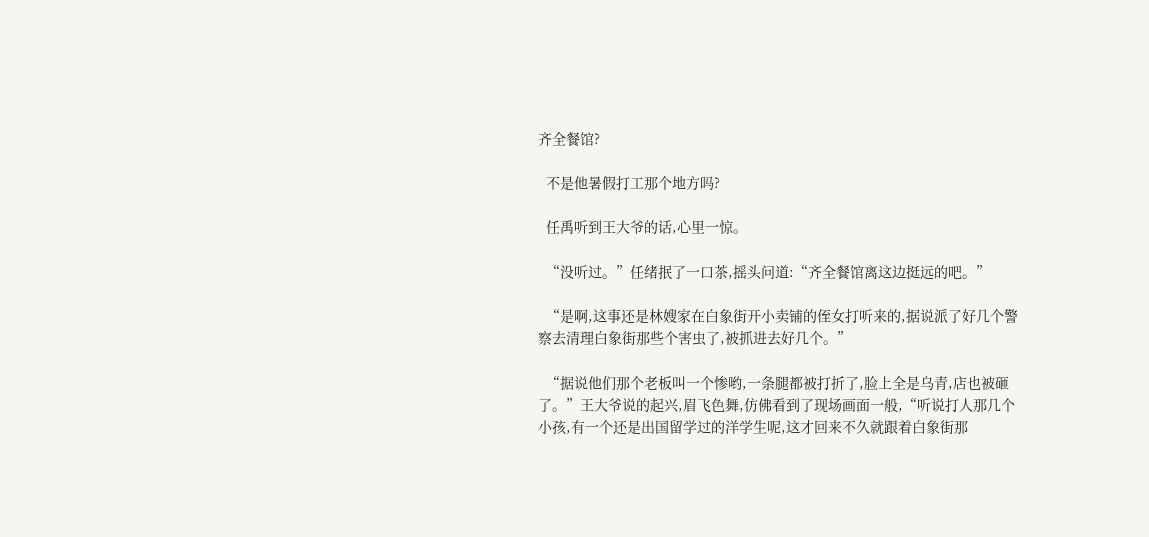齐全餐馆?

  不是他暑假打工那个地方吗?

  任禹听到王大爷的话,心里一惊。

  “没听过。”任绪抿了一口茶,摇头问道:“齐全餐馆离这边挺远的吧。”

  “是啊,这事还是林嫂家在白象街开小卖铺的侄女打听来的,据说派了好几个警察去清理白象街那些个害虫了,被抓进去好几个。”

  “据说他们那个老板叫一个惨哟,一条腿都被打折了,脸上全是乌青,店也被砸了。”王大爷说的起兴,眉飞色舞,仿佛看到了现场画面一般,“听说打人那几个小孩,有一个还是出国留学过的洋学生呢,这才回来不久就跟着白象街那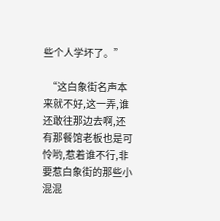些个人学坏了。”

  “这白象街名声本来就不好,这一弄,谁还敢往那边去啊,还有那餐馆老板也是可怜哟,惹着谁不行,非要惹白象街的那些小混混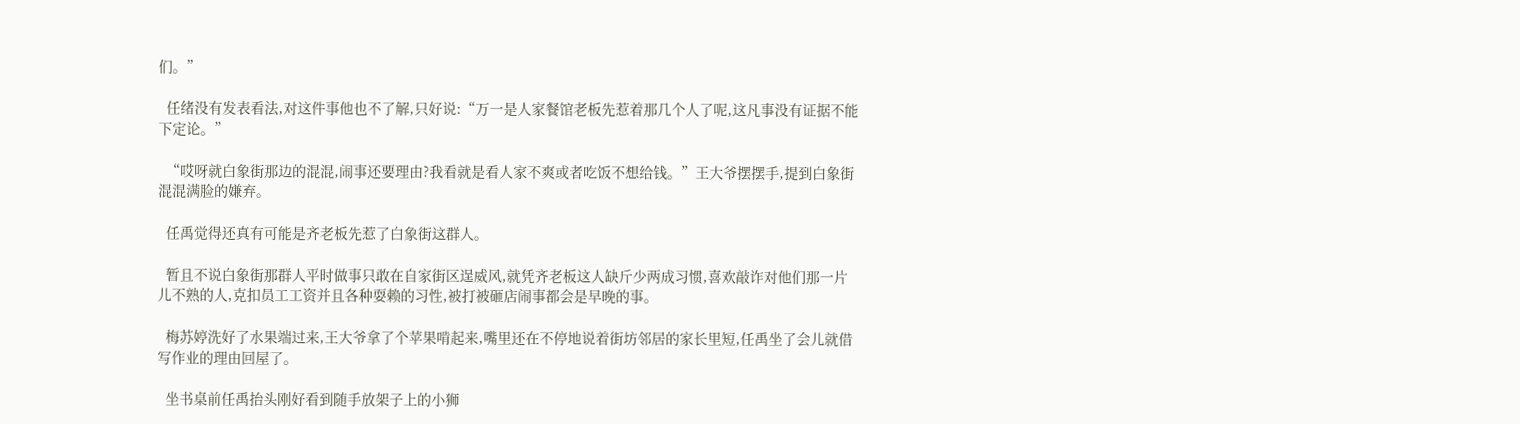们。”

  任绪没有发表看法,对这件事他也不了解,只好说:“万一是人家餐馆老板先惹着那几个人了呢,这凡事没有证据不能下定论。”

  “哎呀就白象街那边的混混,闹事还要理由?我看就是看人家不爽或者吃饭不想给钱。”王大爷摆摆手,提到白象街混混满脸的嫌弃。

  任禹觉得还真有可能是齐老板先惹了白象街这群人。

  暂且不说白象街那群人平时做事只敢在自家街区逞威风,就凭齐老板这人缺斤少两成习惯,喜欢敲诈对他们那一片儿不熟的人,克扣员工工资并且各种耍赖的习性,被打被砸店闹事都会是早晚的事。

  梅苏婷洗好了水果端过来,王大爷拿了个苹果啃起来,嘴里还在不停地说着街坊邻居的家长里短,任禹坐了会儿就借写作业的理由回屋了。

  坐书桌前任禹抬头刚好看到随手放架子上的小狮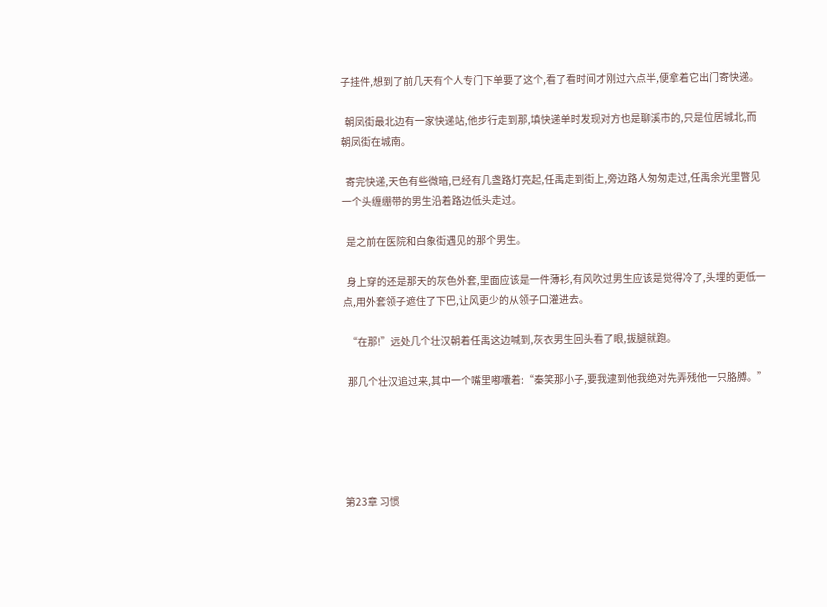子挂件,想到了前几天有个人专门下单要了这个,看了看时间才刚过六点半,便拿着它出门寄快递。

  朝凤街最北边有一家快递站,他步行走到那,填快递单时发现对方也是聊溪市的,只是位居城北,而朝凤街在城南。

  寄完快递,天色有些微暗,已经有几盏路灯亮起,任禹走到街上,旁边路人匆匆走过,任禹余光里瞥见一个头缠绷带的男生沿着路边低头走过。

  是之前在医院和白象街遇见的那个男生。

  身上穿的还是那天的灰色外套,里面应该是一件薄衫,有风吹过男生应该是觉得冷了,头埋的更低一点,用外套领子遮住了下巴,让风更少的从领子口灌进去。

  “在那!”远处几个壮汉朝着任禹这边喊到,灰衣男生回头看了眼,拔腿就跑。

  那几个壮汉追过来,其中一个嘴里嘟囔着:“秦笑那小子,要我逮到他我绝对先弄残他一只胳膊。”





第23章 习惯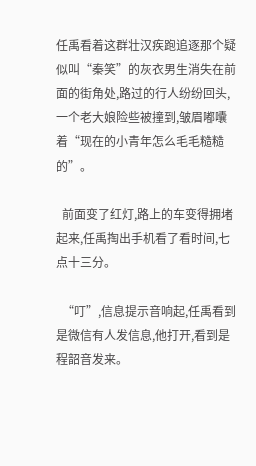任禹看着这群壮汉疾跑追逐那个疑似叫“秦笑”的灰衣男生消失在前面的街角处,路过的行人纷纷回头,一个老大娘险些被撞到,皱眉嘟囔着“现在的小青年怎么毛毛糙糙的”。

  前面变了红灯,路上的车变得拥堵起来,任禹掏出手机看了看时间,七点十三分。

  “叮”,信息提示音响起,任禹看到是微信有人发信息,他打开,看到是程韶音发来。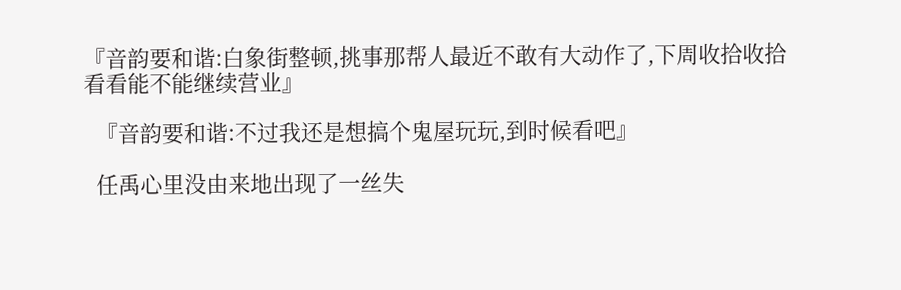『音韵要和谐:白象街整顿,挑事那帮人最近不敢有大动作了,下周收拾收拾看看能不能继续营业』

  『音韵要和谐:不过我还是想搞个鬼屋玩玩,到时候看吧』

  任禹心里没由来地出现了一丝失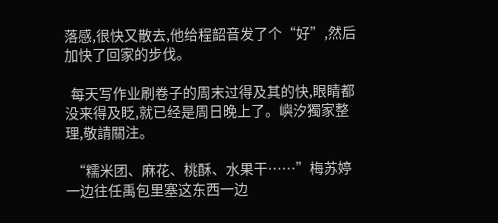落感,很快又散去,他给程韶音发了个“好”,然后加快了回家的步伐。

  每天写作业刷卷子的周末过得及其的快,眼睛都没来得及眨,就已经是周日晚上了。嶼汐獨家整理,敬請關注。

  “糯米团、麻花、桃酥、水果干……”梅苏婷一边往任禹包里塞这东西一边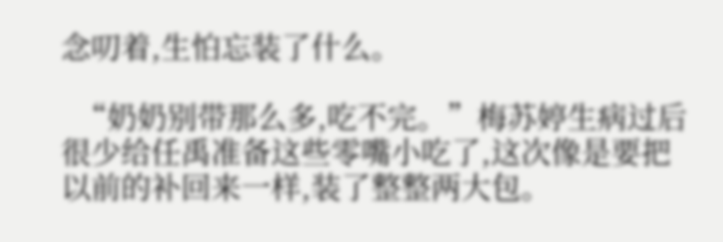念叨着,生怕忘装了什么。

  “奶奶别带那么多,吃不完。”梅苏婷生病过后很少给任禹准备这些零嘴小吃了,这次像是要把以前的补回来一样,装了整整两大包。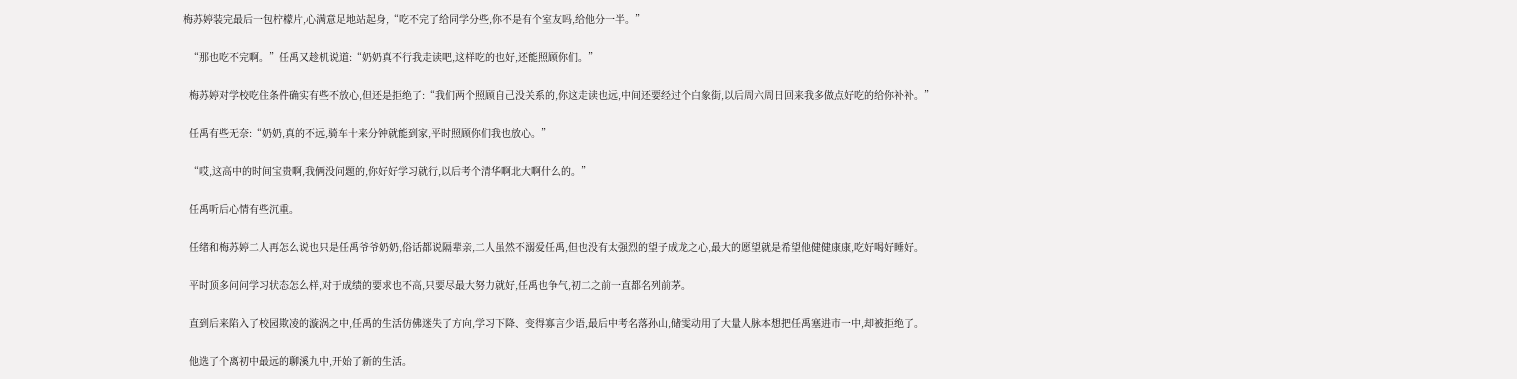梅苏婷装完最后一包柠檬片,心满意足地站起身,“吃不完了给同学分些,你不是有个室友吗,给他分一半。”

  “那也吃不完啊。”任禹又趁机说道:“奶奶真不行我走读吧,这样吃的也好,还能照顾你们。”

  梅苏婷对学校吃住条件确实有些不放心,但还是拒绝了:“我们两个照顾自己没关系的,你这走读也远,中间还要经过个白象街,以后周六周日回来我多做点好吃的给你补补。”

  任禹有些无奈:“奶奶,真的不远,骑车十来分钟就能到家,平时照顾你们我也放心。”

  “哎,这高中的时间宝贵啊,我俩没问题的,你好好学习就行,以后考个清华啊北大啊什么的。”

  任禹听后心情有些沉重。

  任绪和梅苏婷二人再怎么说也只是任禹爷爷奶奶,俗话都说隔辈亲,二人虽然不溺爱任禹,但也没有太强烈的望子成龙之心,最大的愿望就是希望他健健康康,吃好喝好睡好。

  平时顶多问问学习状态怎么样,对于成绩的要求也不高,只要尽最大努力就好,任禹也争气,初二之前一直都名列前茅。

  直到后来陷入了校园欺凌的漩涡之中,任禹的生活仿佛迷失了方向,学习下降、变得寡言少语,最后中考名落孙山,储雯动用了大量人脉本想把任禹塞进市一中,却被拒绝了。

  他选了个离初中最远的聊溪九中,开始了新的生活。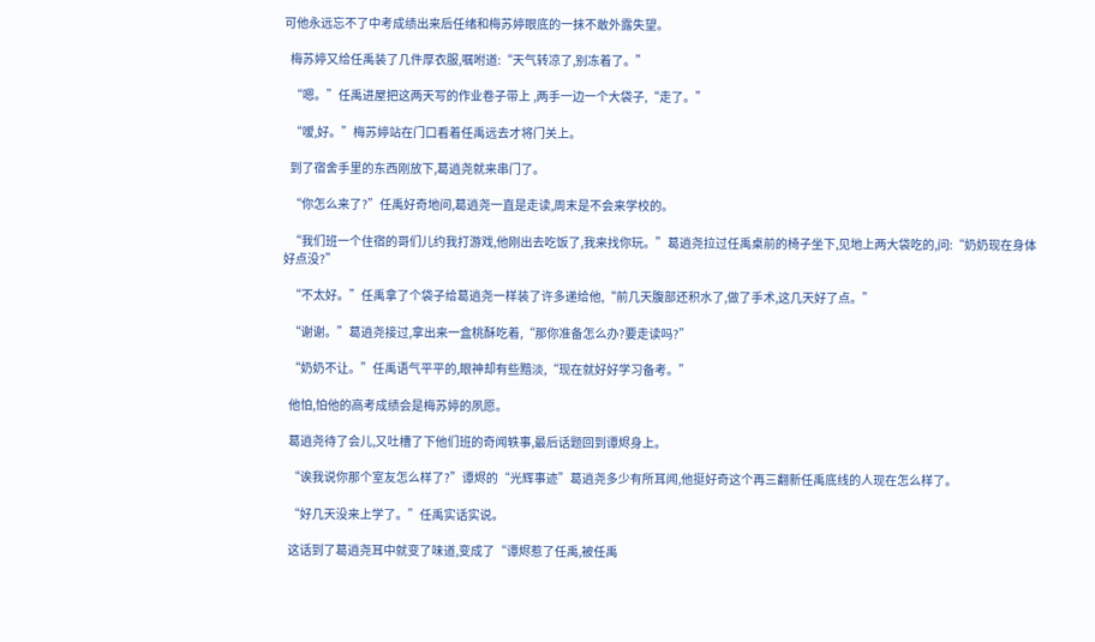可他永远忘不了中考成绩出来后任绪和梅苏婷眼底的一抹不敢外露失望。

  梅苏婷又给任禹装了几件厚衣服,嘱咐道:“天气转凉了,别冻着了。”

  “嗯。”任禹进屋把这两天写的作业卷子带上 ,两手一边一个大袋子,“走了。”

  “嗳,好。”梅苏婷站在门口看着任禹远去才将门关上。

  到了宿舍手里的东西刚放下,葛逍尧就来串门了。

  “你怎么来了?”任禹好奇地问,葛逍尧一直是走读,周末是不会来学校的。

  “我们班一个住宿的哥们儿约我打游戏,他刚出去吃饭了,我来找你玩。”葛逍尧拉过任禹桌前的椅子坐下,见地上两大袋吃的,问:“奶奶现在身体好点没?”

  “不太好。”任禹拿了个袋子给葛逍尧一样装了许多递给他,“前几天腹部还积水了,做了手术,这几天好了点。”

  “谢谢。”葛逍尧接过,拿出来一盒桃酥吃着,“那你准备怎么办?要走读吗?”

  “奶奶不让。”任禹语气平平的,眼神却有些黯淡,“现在就好好学习备考。”

  他怕,怕他的高考成绩会是梅苏婷的夙愿。

  葛逍尧待了会儿,又吐槽了下他们班的奇闻轶事,最后话题回到谭烬身上。

  “诶我说你那个室友怎么样了?”谭烬的“光辉事迹”葛逍尧多少有所耳闻,他挺好奇这个再三翻新任禹底线的人现在怎么样了。

  “好几天没来上学了。”任禹实话实说。

  这话到了葛逍尧耳中就变了味道,变成了“谭烬惹了任禹,被任禹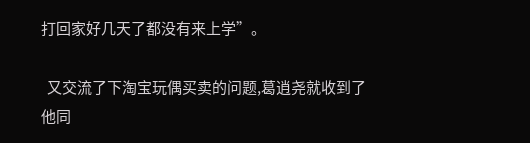打回家好几天了都没有来上学”。

  又交流了下淘宝玩偶买卖的问题,葛逍尧就收到了他同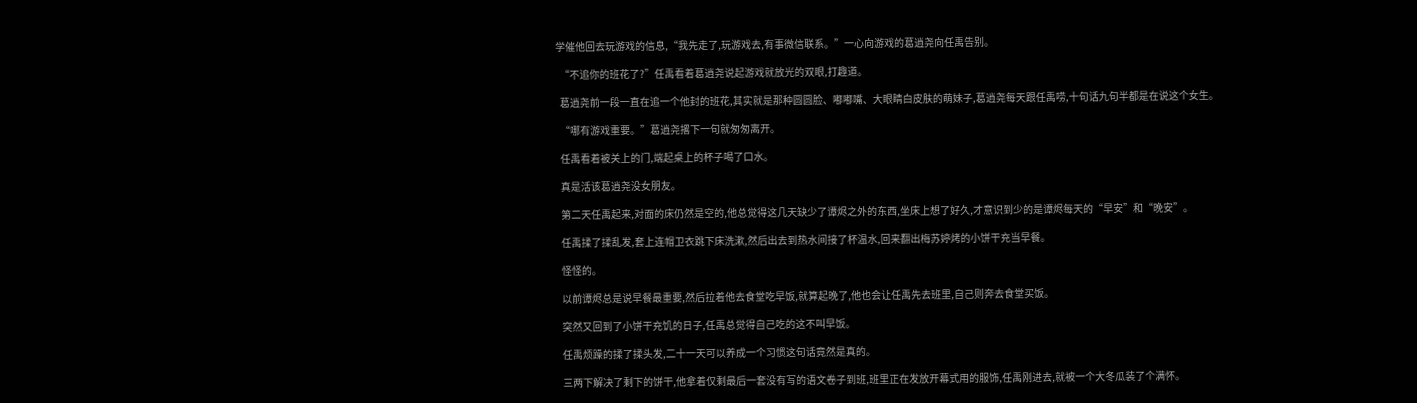学催他回去玩游戏的信息,“我先走了,玩游戏去,有事微信联系。”一心向游戏的葛逍尧向任禹告别。

  “不追你的班花了?”任禹看着葛逍尧说起游戏就放光的双眼,打趣道。

  葛逍尧前一段一直在追一个他封的班花,其实就是那种圆圆脸、嘟嘟嘴、大眼睛白皮肤的萌妹子,葛逍尧每天跟任禹唠,十句话九句半都是在说这个女生。

  “哪有游戏重要。”葛逍尧撂下一句就匆匆离开。

  任禹看着被关上的门,端起桌上的杯子喝了口水。

  真是活该葛逍尧没女朋友。

  第二天任禹起来,对面的床仍然是空的,他总觉得这几天缺少了谭烬之外的东西,坐床上想了好久,才意识到少的是谭烬每天的“早安”和“晚安”。

  任禹揉了揉乱发,套上连帽卫衣跳下床洗漱,然后出去到热水间接了杯温水,回来翻出梅苏婷烤的小饼干充当早餐。

  怪怪的。

  以前谭烬总是说早餐最重要,然后拉着他去食堂吃早饭,就算起晚了,他也会让任禹先去班里,自己则奔去食堂买饭。

  突然又回到了小饼干充饥的日子,任禹总觉得自己吃的这不叫早饭。

  任禹烦躁的揉了揉头发,二十一天可以养成一个习惯这句话竟然是真的。

  三两下解决了剩下的饼干,他拿着仅剩最后一套没有写的语文卷子到班,班里正在发放开幕式用的服饰,任禹刚进去,就被一个大冬瓜装了个满怀。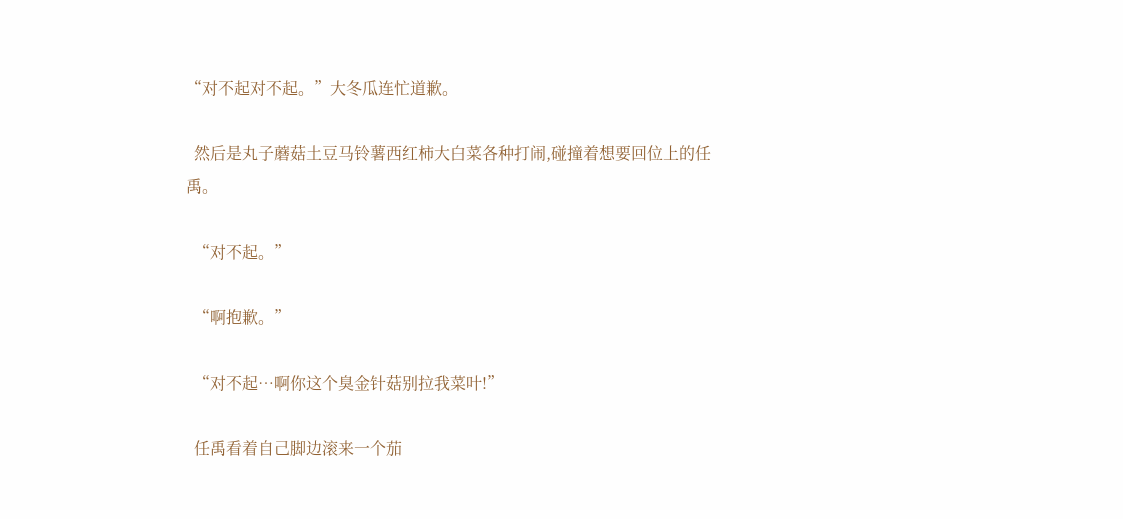“对不起对不起。”大冬瓜连忙道歉。

  然后是丸子蘑菇土豆马铃薯西红柿大白菜各种打闹,碰撞着想要回位上的任禹。

  “对不起。”

  “啊抱歉。”

  “对不起…啊你这个臭金针菇别拉我菜叶!”

  任禹看着自己脚边滚来一个茄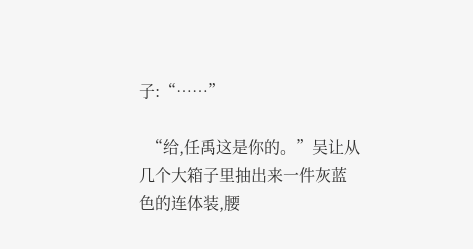子:“……”

  “给,任禹这是你的。”吴让从几个大箱子里抽出来一件灰蓝色的连体装,腰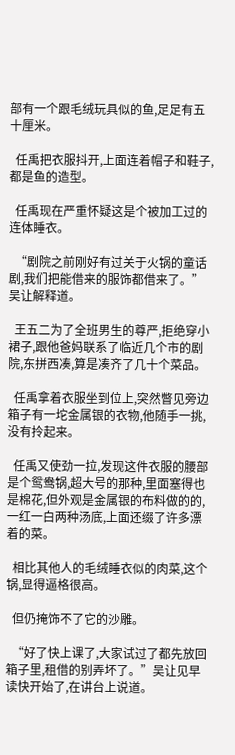部有一个跟毛绒玩具似的鱼,足足有五十厘米。

  任禹把衣服抖开,上面连着帽子和鞋子,都是鱼的造型。

  任禹现在严重怀疑这是个被加工过的连体睡衣。

  “剧院之前刚好有过关于火锅的童话剧,我们把能借来的服饰都借来了。”吴让解释道。

  王五二为了全班男生的尊严,拒绝穿小裙子,跟他爸妈联系了临近几个市的剧院,东拼西凑,算是凑齐了几十个菜品。

  任禹拿着衣服坐到位上,突然瞥见旁边箱子有一坨金属银的衣物,他随手一挑,没有拎起来。

  任禹又使劲一拉,发现这件衣服的腰部是个鸳鸯锅,超大号的那种,里面塞得也是棉花,但外观是金属银的布料做的的,一红一白两种汤底,上面还缀了许多漂着的菜。

  相比其他人的毛绒睡衣似的肉菜,这个锅,显得逼格很高。

  但仍掩饰不了它的沙雕。

  “好了快上课了,大家试过了都先放回箱子里,租借的别弄坏了。”吴让见早读快开始了,在讲台上说道。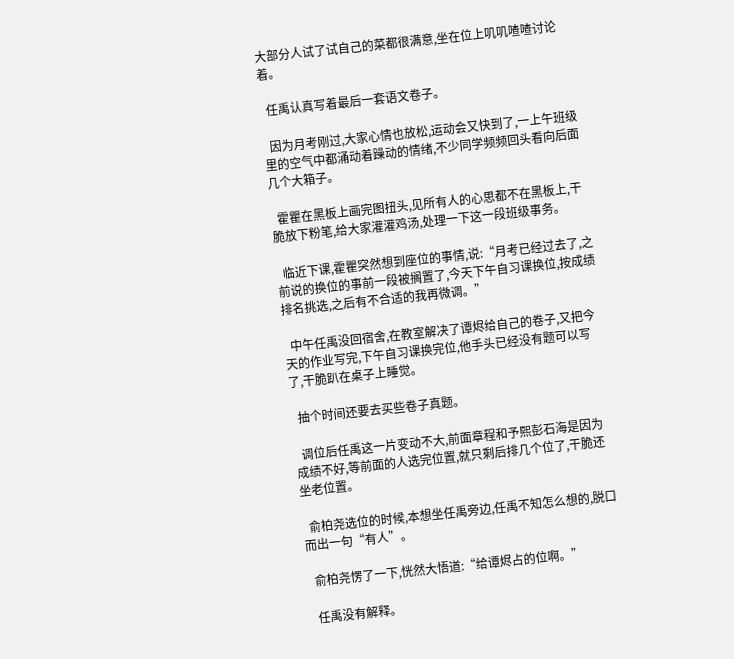大部分人试了试自己的菜都很满意,坐在位上叽叽喳喳讨论着。

  任禹认真写着最后一套语文卷子。

  因为月考刚过,大家心情也放松,运动会又快到了,一上午班级里的空气中都涌动着躁动的情绪,不少同学频频回头看向后面几个大箱子。

  霍瞿在黑板上画完图扭头,见所有人的心思都不在黑板上,干脆放下粉笔,给大家灌灌鸡汤,处理一下这一段班级事务。

  临近下课,霍瞿突然想到座位的事情,说:“月考已经过去了,之前说的换位的事前一段被搁置了,今天下午自习课换位,按成绩排名挑选,之后有不合适的我再微调。”

  中午任禹没回宿舍,在教室解决了谭烬给自己的卷子,又把今天的作业写完,下午自习课换完位,他手头已经没有题可以写了,干脆趴在桌子上睡觉。

  抽个时间还要去买些卷子真题。

  调位后任禹这一片变动不大,前面章程和予熙彭石海是因为成绩不好,等前面的人选完位置,就只剩后排几个位了,干脆还坐老位置。

  俞柏尧选位的时候,本想坐任禹旁边,任禹不知怎么想的,脱口而出一句“有人”。

  俞柏尧愣了一下,恍然大悟道:“给谭烬占的位啊。”

  任禹没有解释。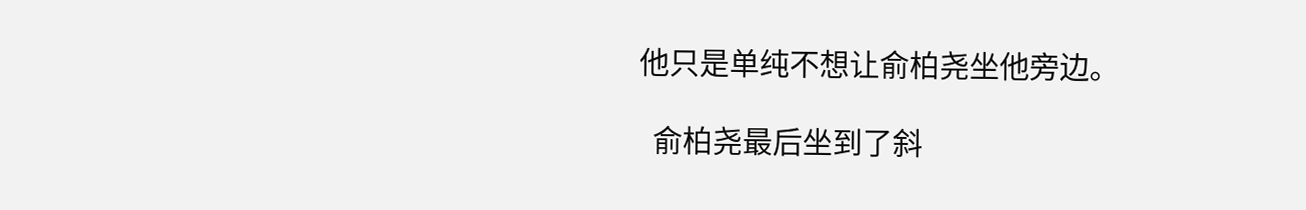他只是单纯不想让俞柏尧坐他旁边。

  俞柏尧最后坐到了斜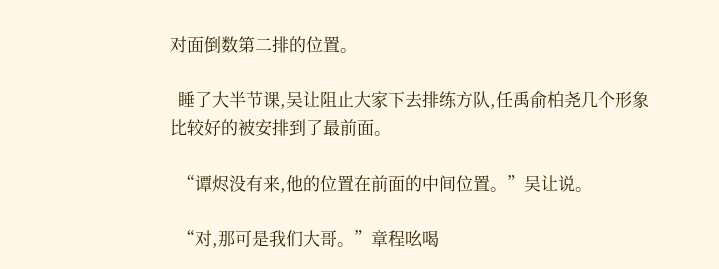对面倒数第二排的位置。

  睡了大半节课,吴让阻止大家下去排练方队,任禹俞柏尧几个形象比较好的被安排到了最前面。

  “谭烬没有来,他的位置在前面的中间位置。”吴让说。

  “对,那可是我们大哥。”章程吆喝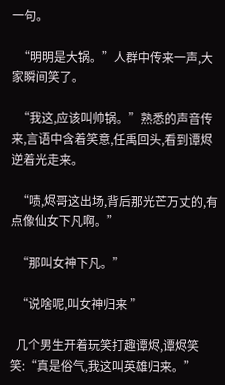一句。

  “明明是大锅。”人群中传来一声,大家瞬间笑了。

  “我这,应该叫帅锅。”熟悉的声音传来,言语中含着笑意,任禹回头,看到谭烬逆着光走来。

  “啧,烬哥这出场,背后那光芒万丈的,有点像仙女下凡啊。”

  “那叫女神下凡。”

  “说啥呢,叫女神归来 ”

  几个男生开着玩笑打趣谭烬,谭烬笑笑:“真是俗气,我这叫英雄归来。”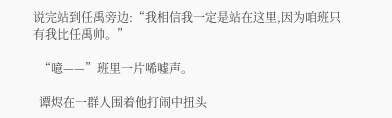说完站到任禹旁边:“我相信我一定是站在这里,因为咱班只有我比任禹帅。”

  “噫——”班里一片唏嘘声。

  谭烬在一群人围着他打闹中扭头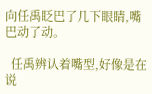向任禹眨巴了几下眼睛,嘴巴动了动。

  任禹辨认着嘴型,好像是在说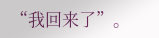“我回来了”。